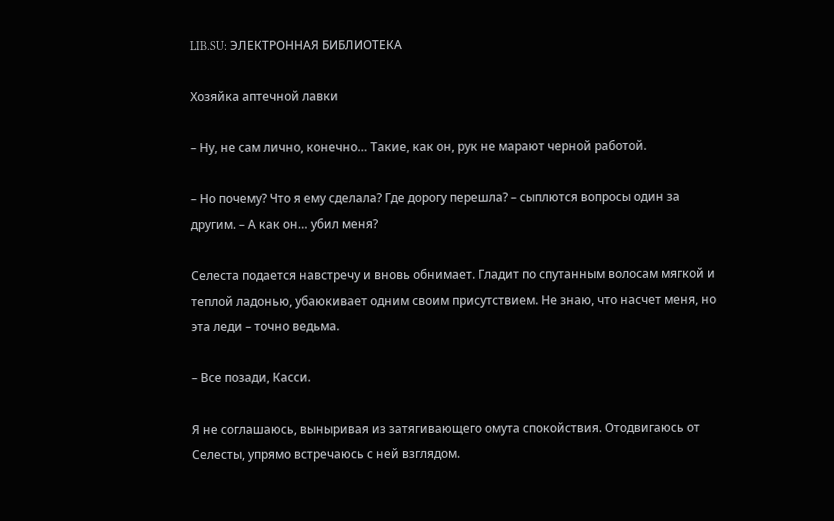LIB.SU: ЭЛЕКТРОННАЯ БИБЛИОТЕКА

Хозяйка аптечной лавки

– Ну, не сам лично, конечно… Такие, как он, рук не марают черной работой.

– Но почему? Что я ему сделала? Где дорогу перешла? – сыплются вопросы один за другим. – А как он… убил меня?

Селеста подается навстречу и вновь обнимает. Гладит по спутанным волосам мягкой и теплой ладонью, убаюкивает одним своим присутствием. Не знаю, что насчет меня, но эта леди – точно ведьма.

– Все позади, Касси.

Я не соглашаюсь, выныривая из затягивающего омута спокойствия. Отодвигаюсь от Селесты, упрямо встречаюсь с ней взглядом.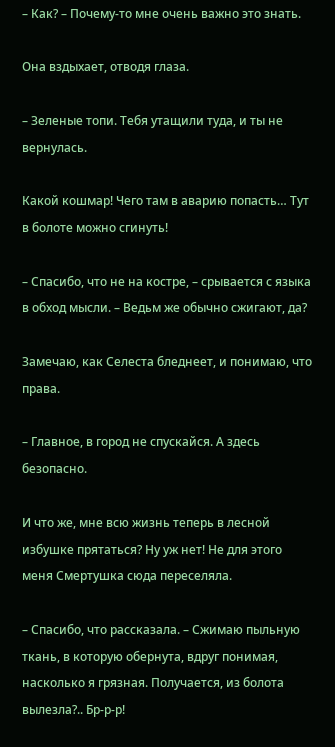– Как? – Почему‑то мне очень важно это знать.

Она вздыхает, отводя глаза.

– Зеленые топи. Тебя утащили туда, и ты не вернулась.

Какой кошмар! Чего там в аварию попасть… Тут в болоте можно сгинуть!

– Спасибо, что не на костре, – срывается с языка в обход мысли. – Ведьм же обычно сжигают, да?

Замечаю, как Селеста бледнеет, и понимаю, что права.

– Главное, в город не спускайся. А здесь безопасно.

И что же, мне всю жизнь теперь в лесной избушке прятаться? Ну уж нет! Не для этого меня Смертушка сюда переселяла.

– Спасибо, что рассказала. – Сжимаю пыльную ткань, в которую обернута, вдруг понимая, насколько я грязная. Получается, из болота вылезла?.. Бр‑р‑р!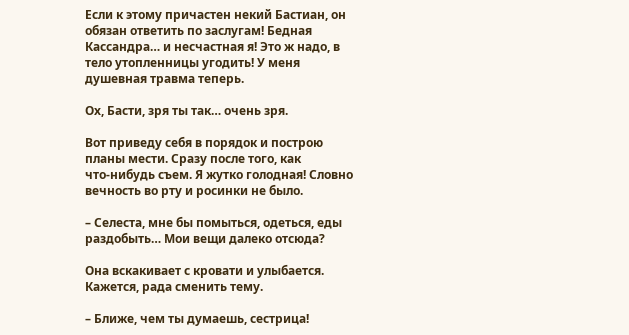Если к этому причастен некий Бастиан, он обязан ответить по заслугам! Бедная Кассандра… и несчастная я! Это ж надо, в тело утопленницы угодить! У меня душевная травма теперь.

Ох, Басти, зря ты так… очень зря.

Вот приведу себя в порядок и построю планы мести. Сразу после того, как что‑нибудь съем. Я жутко голодная! Словно вечность во рту и росинки не было.

– Селеста, мне бы помыться, одеться, еды раздобыть… Мои вещи далеко отсюда?

Она вскакивает с кровати и улыбается. Кажется, рада сменить тему.

– Ближе, чем ты думаешь, сестрица!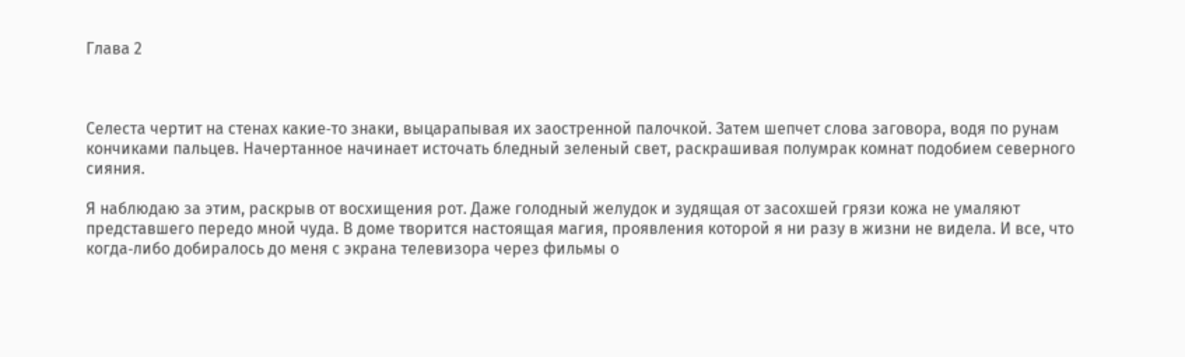Глава 2



Селеста чертит на стенах какие‑то знаки, выцарапывая их заостренной палочкой. Затем шепчет слова заговора, водя по рунам кончиками пальцев. Начертанное начинает источать бледный зеленый свет, раскрашивая полумрак комнат подобием северного сияния.

Я наблюдаю за этим, раскрыв от восхищения рот. Даже голодный желудок и зудящая от засохшей грязи кожа не умаляют представшего передо мной чуда. В доме творится настоящая магия, проявления которой я ни разу в жизни не видела. И все, что когда‑либо добиралось до меня с экрана телевизора через фильмы о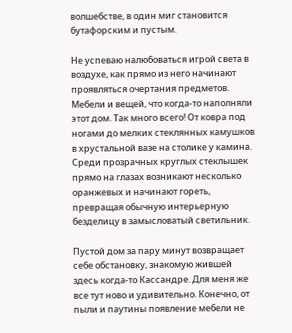волшебстве, в один миг становится бутафорским и пустым.

Не успеваю налюбоваться игрой света в воздухе, как прямо из него начинают проявляться очертания предметов. Мебели и вещей, что когда‑то наполняли этот дом. Так много всего! От ковра под ногами до мелких стеклянных камушков в хрустальной вазе на столике у камина. Среди прозрачных круглых стеклышек прямо на глазах возникают несколько оранжевых и начинают гореть, превращая обычную интерьерную безделицу в замысловатый светильник.

Пустой дом за пару минут возвращает себе обстановку, знакомую жившей здесь когда‑то Кассандре. Для меня же все тут ново и удивительно. Конечно, от пыли и паутины появление мебели не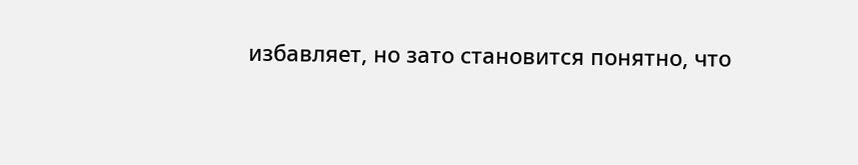избавляет, но зато становится понятно, что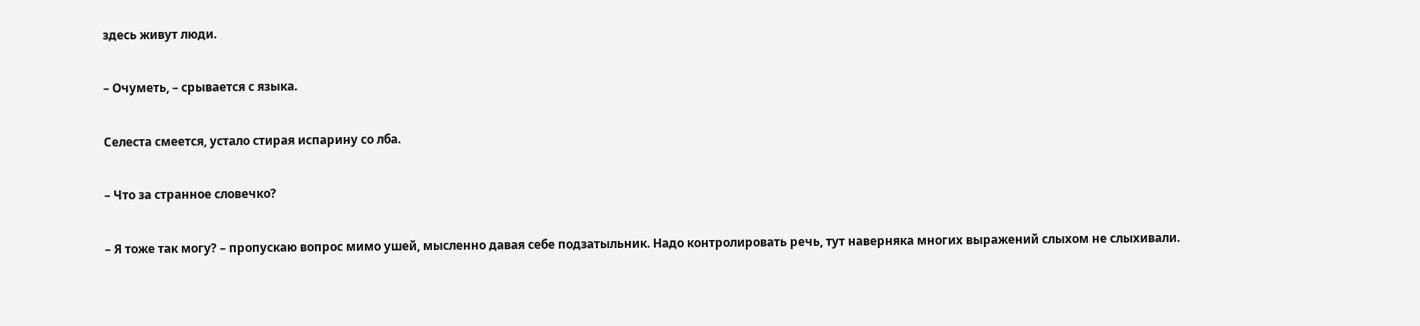здесь живут люди.

– Очуметь, – срывается с языка.

Селеста смеется, устало стирая испарину со лба.

– Что за странное словечко?

– Я тоже так могу? – пропускаю вопрос мимо ушей, мысленно давая себе подзатыльник. Надо контролировать речь, тут наверняка многих выражений слыхом не слыхивали.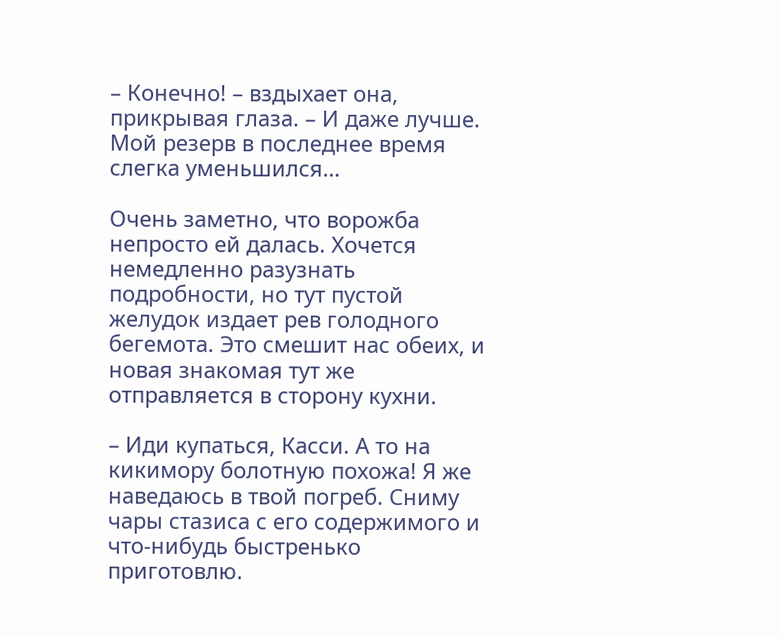– Конечно! – вздыхает она, прикрывая глаза. – И даже лучше. Мой резерв в последнее время слегка уменьшился…

Очень заметно, что ворожба непросто ей далась. Хочется немедленно разузнать подробности, но тут пустой желудок издает рев голодного бегемота. Это смешит нас обеих, и новая знакомая тут же отправляется в сторону кухни.

– Иди купаться, Касси. А то на кикимору болотную похожа! Я же наведаюсь в твой погреб. Сниму чары стазиса с его содержимого и что‑нибудь быстренько приготовлю.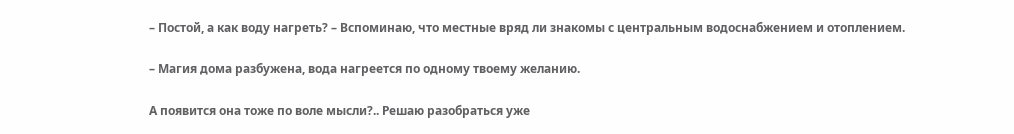– Постой, а как воду нагреть? – Вспоминаю, что местные вряд ли знакомы с центральным водоснабжением и отоплением.

– Магия дома разбужена, вода нагреется по одному твоему желанию.

А появится она тоже по воле мысли?.. Решаю разобраться уже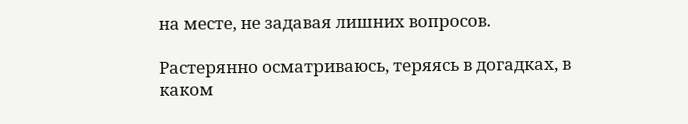на месте, не задавая лишних вопросов.

Растерянно осматриваюсь, теряясь в догадках, в каком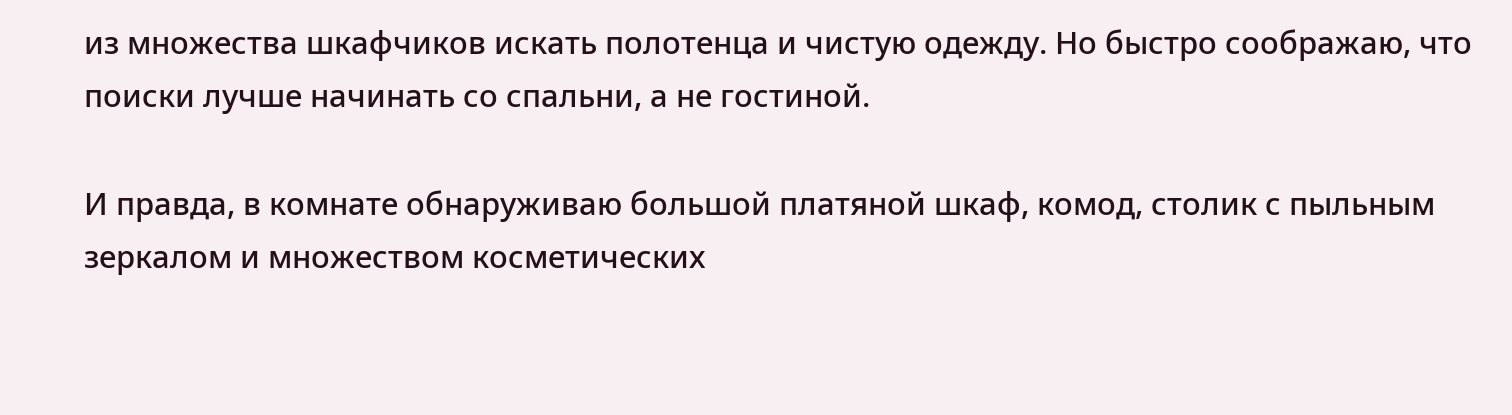из множества шкафчиков искать полотенца и чистую одежду. Но быстро соображаю, что поиски лучше начинать со спальни, а не гостиной.

И правда, в комнате обнаруживаю большой платяной шкаф, комод, столик с пыльным зеркалом и множеством косметических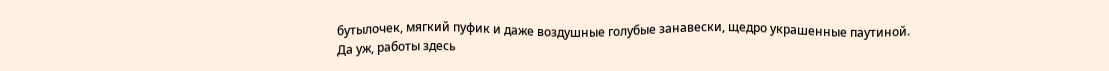бутылочек, мягкий пуфик и даже воздушные голубые занавески, щедро украшенные паутиной. Да уж, работы здесь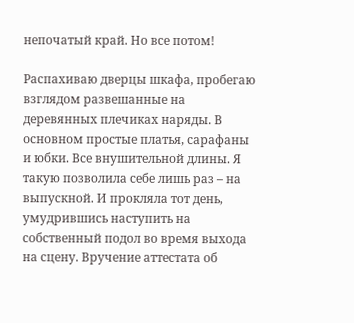непочатый край. Но все потом!

Распахиваю дверцы шкафа, пробегаю взглядом развешанные на деревянных плечиках наряды. В основном простые платья, сарафаны и юбки. Все внушительной длины. Я такую позволила себе лишь раз – на выпускной. И прокляла тот день, умудрившись наступить на собственный подол во время выхода на сцену. Вручение аттестата об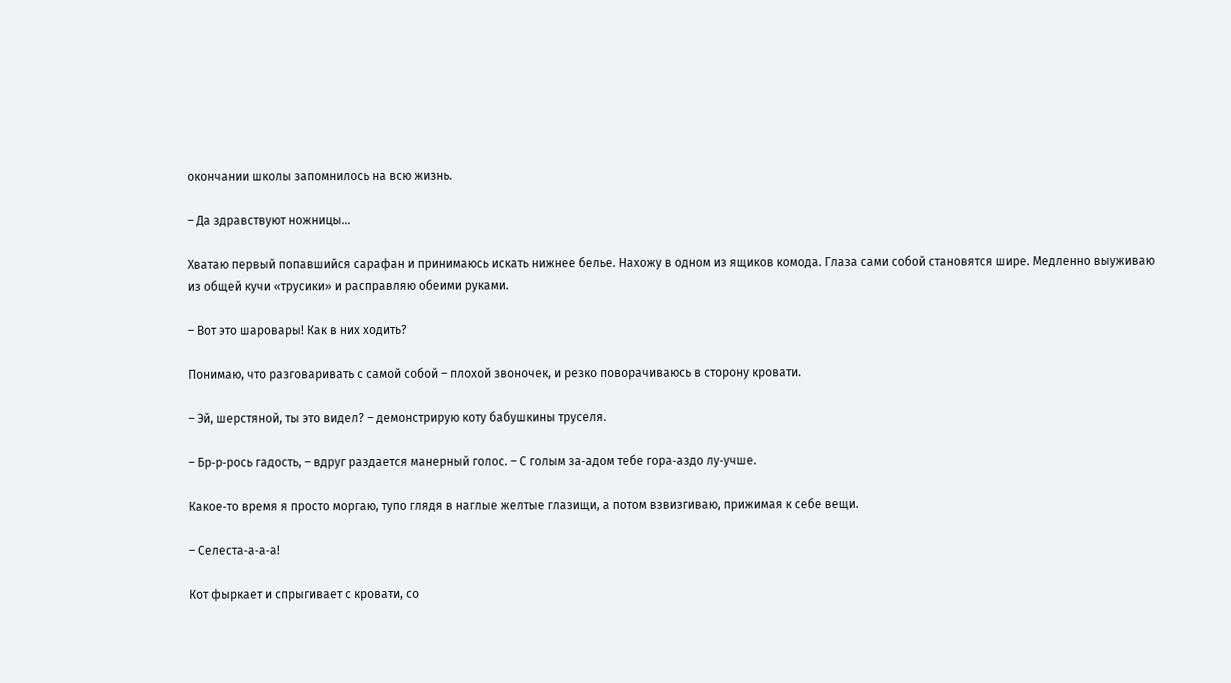окончании школы запомнилось на всю жизнь.

– Да здравствуют ножницы…

Хватаю первый попавшийся сарафан и принимаюсь искать нижнее белье. Нахожу в одном из ящиков комода. Глаза сами собой становятся шире. Медленно выуживаю из общей кучи «трусики» и расправляю обеими руками.

– Вот это шаровары! Как в них ходить?

Понимаю, что разговаривать с самой собой – плохой звоночек, и резко поворачиваюсь в сторону кровати.

– Эй, шерстяной, ты это видел? – демонстрирую коту бабушкины труселя.

– Бр‑р‑рось гадость, – вдруг раздается манерный голос. – С голым за‑адом тебе гора‑аздо лу‑учше.

Какое‑то время я просто моргаю, тупо глядя в наглые желтые глазищи, а потом взвизгиваю, прижимая к себе вещи.

– Селеста‑а‑а‑а!

Кот фыркает и спрыгивает с кровати, со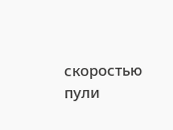скоростью пули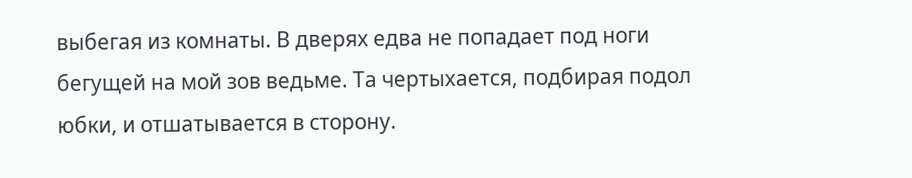выбегая из комнаты. В дверях едва не попадает под ноги бегущей на мой зов ведьме. Та чертыхается, подбирая подол юбки, и отшатывается в сторону.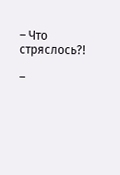– Что стряслось?!

–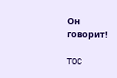Он говорит!

TOC